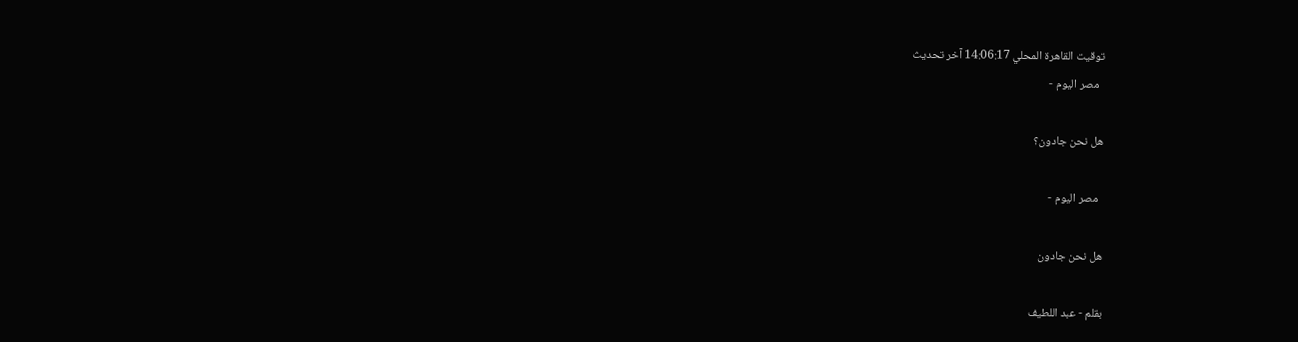توقيت القاهرة المحلي 14:06:17 آخر تحديث
  مصر اليوم -

هل نحن جادون؟

  مصر اليوم -

هل نحن جادون

بقلم - عبد اللطيف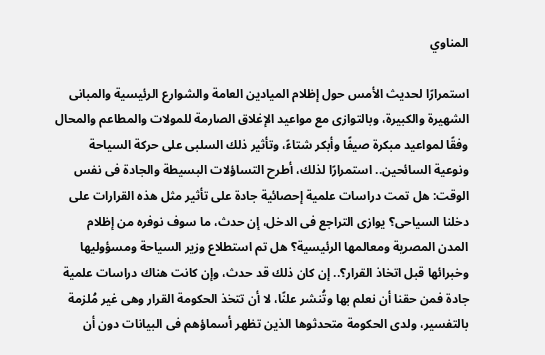المناوي

استمرارًا لحديث الأمس حول إظلام الميادين العامة والشوارع الرئيسية والمبانى الشهيرة والكبيرة، وبالتوازى مع مواعيد الإغلاق الصارمة للمولات والمطاعم والمحال وفقًا لمواعيد مبكرة صيفًا وأبكر شتاءً، وتأثير ذلك السلبى على حركة السياحة ونوعية السائحين.. استمرارًا لذلك، أطرح التساؤلات البسيطة والجادة فى نفس الوقت: هل تمت دراسات علمية إحصائية جادة على تأثير مثل هذه القرارات على دخلنا السياحى؟ يوازى التراجع فى الدخل، إن حدث، ما سوف نوفره من إظلام المدن المصرية ومعالمها الرئيسية؟ هل تم استطلاع وزير السياحة ومسؤوليها وخبرائها قبل اتخاذ القرار؟.. إن كان ذلك قد حدث، وإن كانت هناك دراسات علمية جادة فمن حقنا أن نعلم بها وتُنشر علنًا، لا أن تتخذ الحكومة القرار وهى غير مُلزمة بالتفسير، ولدى الحكومة متحدثوها الذين تظهر أسماؤهم فى البيانات دون أن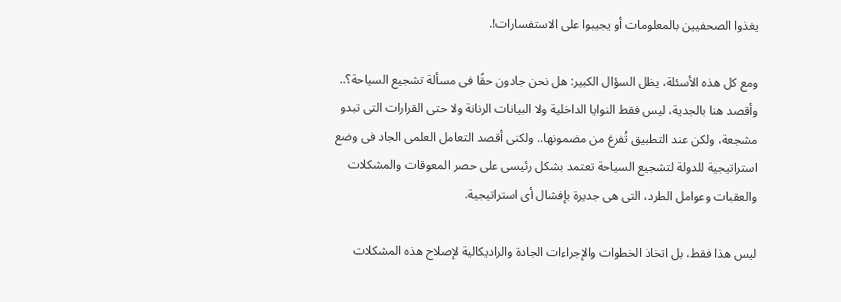يغذوا الصحفيين بالمعلومات أو يجيبوا على الاستفسارات!.

ومع كل هذه الأسئلة، يظل السؤال الكبير: هل نحن جادون حقًا فى مسألة تشجيع السياحة؟.. وأقصد هنا بالجدية، ليس فقط النوايا الداخلية ولا البيانات الرنانة ولا حتى القرارات التى تبدو مشجعة، ولكن عند التطبيق تُفرغ من مضمونها.. ولكنى أقصد التعامل العلمى الجاد فى وضع استراتيجية للدولة لتشجيع السياحة تعتمد بشكل رئيسى على حصر المعوقات والمشكلات والعقبات وعوامل الطرد، التى هى جديرة بإفشال أى استراتيجية.

ليس هذا فقط، بل اتخاذ الخطوات والإجراءات الجادة والراديكالية لإصلاح هذه المشكلات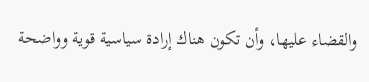والقضاء عليها، وأن تكون هناك إرادة سياسية قوية وواضحة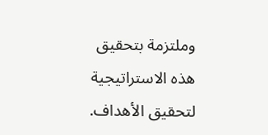وملتزمة بتحقيق هذه الاستراتيجية لتحقيق الأهداف.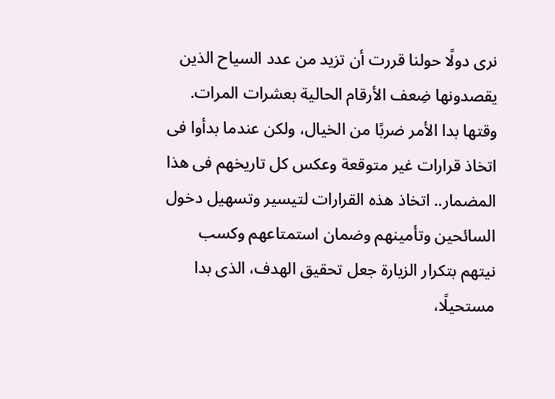نرى دولًا حولنا قررت أن تزيد من عدد السياح الذين يقصدونها ضِعف الأرقام الحالية بعشرات المرات. وقتها بدا الأمر ضربًا من الخيال، ولكن عندما بدأوا فى اتخاذ قرارات غير متوقعة وعكس كل تاريخهم فى هذا المضمار.. اتخاذ هذه القرارات لتيسير وتسهيل دخول السائحين وتأمينهم وضمان استمتاعهم وكسب نيتهم بتكرار الزيارة جعل تحقيق الهدف، الذى بدا مستحيلًا،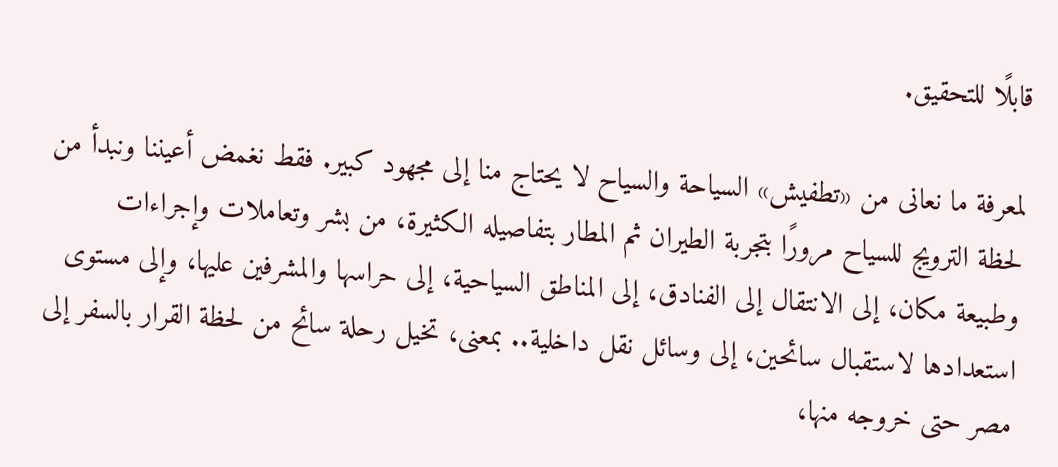قابلًا للتحقيق.

لمعرفة ما نعانى من «تطفيش» السياحة والسياح لا يحتاج منا إلى مجهود كبير. فقط نغمض أعيننا ونبدأ من لحظة الترويج للسياح مرورًا بتجربة الطيران ثم المطار بتفاصيله الكثيرة، من بشر وتعاملات وإجراءات وطبيعة مكان، إلى الانتقال إلى الفنادق، إلى المناطق السياحية، إلى حراسها والمشرفين عليها، وإلى مستوى استعدادها لاستقبال سائحين، إلى وسائل نقل داخلية.. بمعنى، تخيل رحلة سائح من لحظة القرار بالسفر إلى مصر حتى خروجه منها،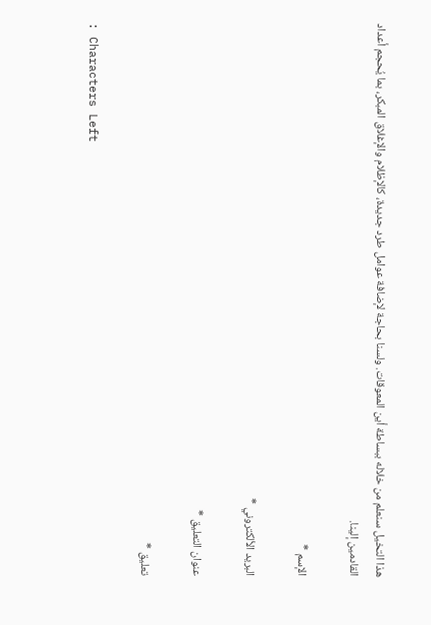هذا التخيل سنعلم من خلاله ببساطة أين المعوقات. ولسنا بحاجة لإضافة عوامل طرد جديدة، كالإظلام والإغلاق المبكر، بما يُحجم أعداد القادمين إلينا.

الإسم *

البريد الألكتروني *

عنوان التعليق *

تعليق *

: Characters Left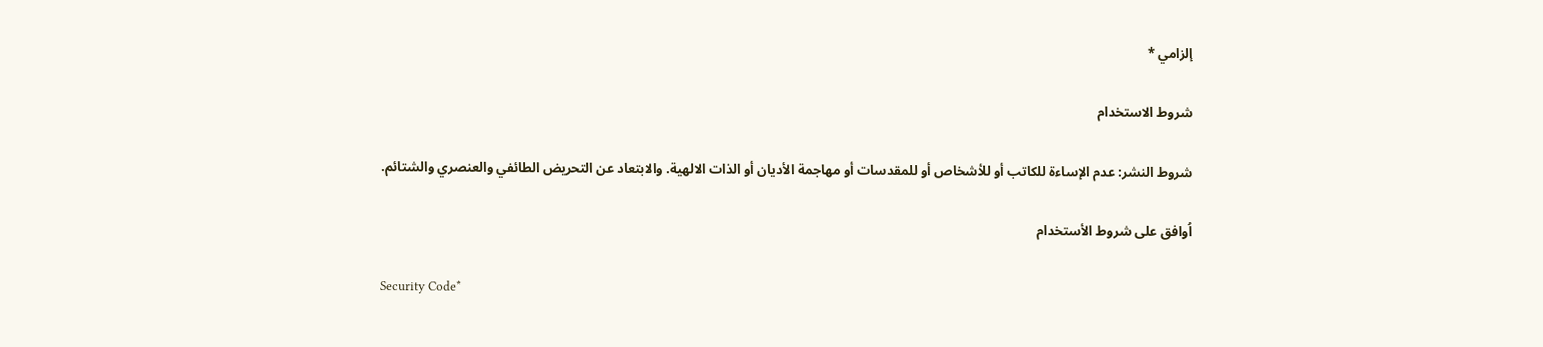إلزامي *

شروط الاستخدام

شروط النشر: عدم الإساءة للكاتب أو للأشخاص أو للمقدسات أو مهاجمة الأديان أو الذات الالهية. والابتعاد عن التحريض الطائفي والعنصري والشتائم.

اُوافق على شروط الأستخدام

Security Code*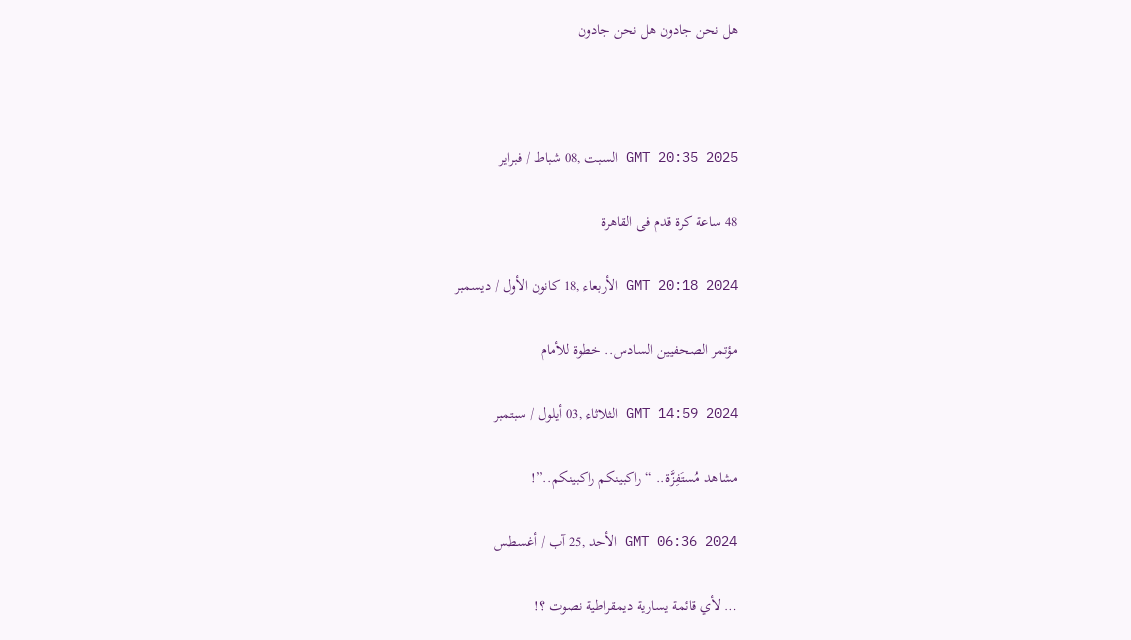هل نحن جادون هل نحن جادون



GMT 20:35 2025 السبت ,08 شباط / فبراير

48 ساعة كرة قدم فى القاهرة

GMT 20:18 2024 الأربعاء ,18 كانون الأول / ديسمبر

مؤتمر الصحفيين السادس.. خطوة للأمام

GMT 14:59 2024 الثلاثاء ,03 أيلول / سبتمبر

مشاهد مُستَفِزَّة.. “راكبينكم راكبينكم..”!

GMT 06:36 2024 الأحد ,25 آب / أغسطس

… لأي قائمة يسارية ديمقراطية نصوت ؟!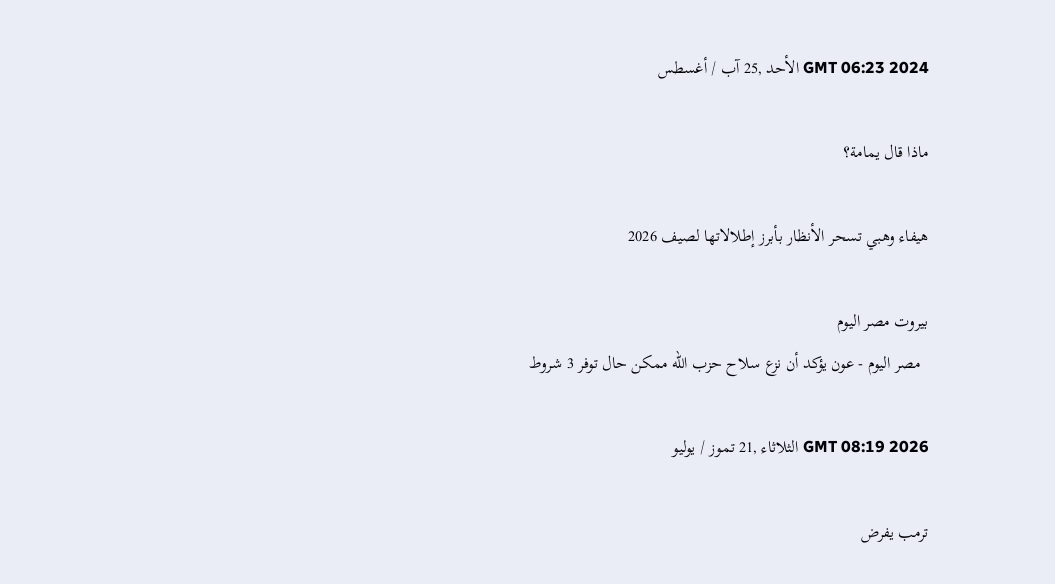GMT 06:23 2024 الأحد ,25 آب / أغسطس

ماذا قال يمامة؟

هيفاء وهبي تسحر الأنظار بأبرز إطلالاتها لصيف 2026

بيروت مصر اليوم
  مصر اليوم - عون يؤكد أن نزع سلاح حزب الله ممكن حال توفر 3 شروط

GMT 08:19 2026 الثلاثاء ,21 تموز / يوليو

ترمب يفرض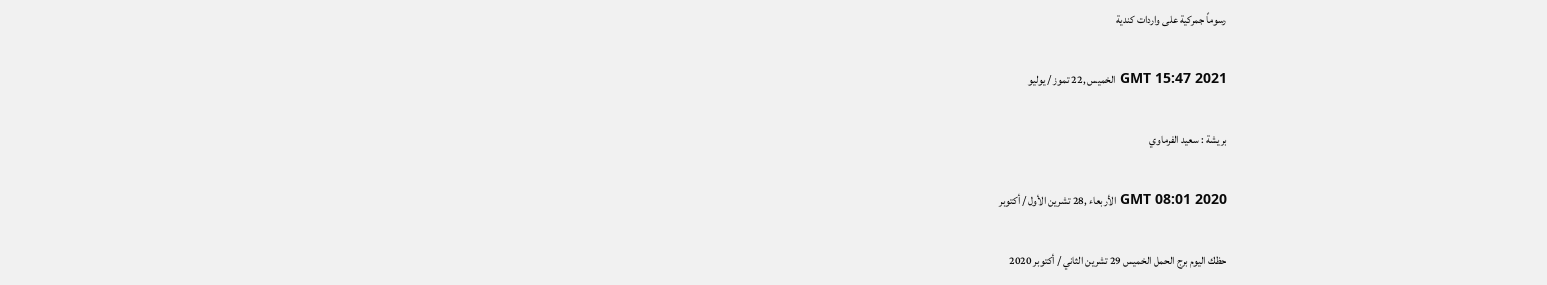رسوماً جمركية على واردات كندية

GMT 15:47 2021 الخميس ,22 تموز / يوليو

بريشة : سعيد الفرماوي

GMT 08:01 2020 الأربعاء ,28 تشرين الأول / أكتوبر

حظك اليوم برج الحمل الخميس 29 تشرين الثاني / أكتوبر 2020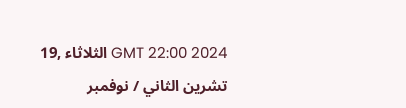GMT 22:00 2024 الثلاثاء ,19 تشرين الثاني / نوفمبر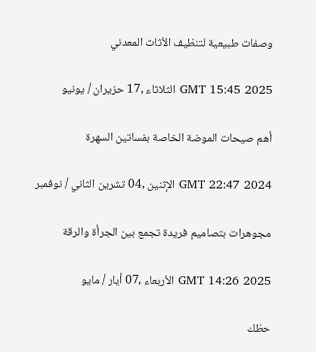وصفات طبيعية لتنظيف الأثاث المعدني

GMT 15:45 2025 الثلاثاء ,17 حزيران / يونيو

أهم صيحات الموضة الخاصة بفساتين السهرة

GMT 22:47 2024 الإثنين ,04 تشرين الثاني / نوفمبر

مجوهرات بتصاميم فريدة تجمع بين الجرأة والرقة

GMT 14:26 2025 الأربعاء ,07 أيار / مايو

حظك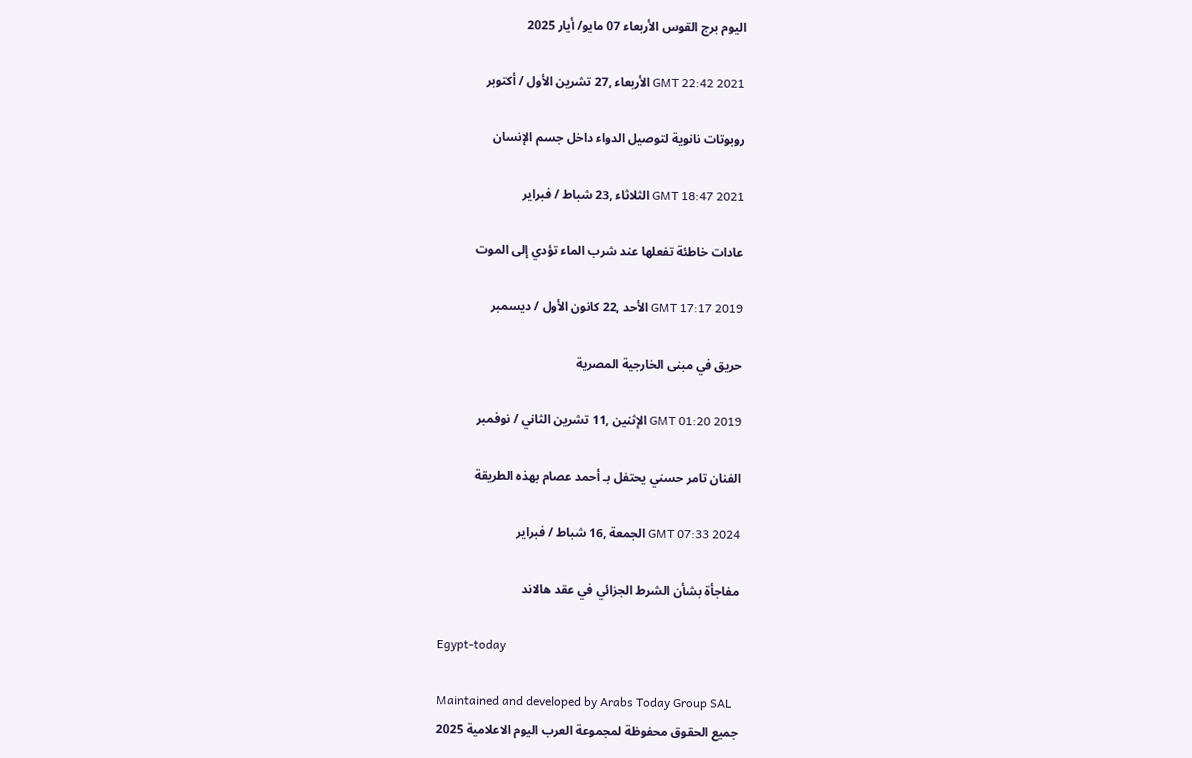اليوم برج القوس الأربعاء 07 مايو/ أيار 2025

GMT 22:42 2021 الأربعاء ,27 تشرين الأول / أكتوبر

روبوتات نانوية لتوصيل الدواء داخل جسم الإنسان

GMT 18:47 2021 الثلاثاء ,23 شباط / فبراير

عادات خاطئة تفعلها عند شرب الماء تؤدي إلى الموت

GMT 17:17 2019 الأحد ,22 كانون الأول / ديسمبر

حريق في مبنى الخارجية المصرية

GMT 01:20 2019 الإثنين ,11 تشرين الثاني / نوفمبر

الفنان تامر حسني يحتفل بـ أحمد عصام بهذه الطريقة

GMT 07:33 2024 الجمعة ,16 شباط / فبراير

مفاجأة بشأن الشرط الجزائي في عقد هالاند

Egypt-today

Maintained and developed by Arabs Today Group SAL
جميع الحقوق محفوظة لمجموعة العرب اليوم الاعلامية 2025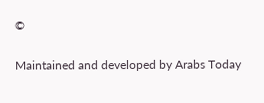©

Maintained and developed by Arabs Today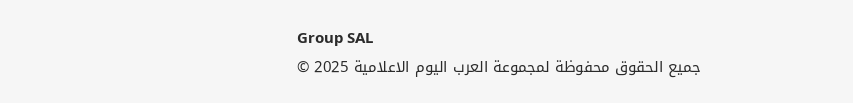Group SAL
جميع الحقوق محفوظة لمجموعة العرب اليوم الاعلامية 2025 ©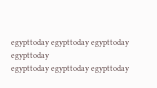egypttoday egypttoday egypttoday egypttoday
egypttoday egypttoday egypttoday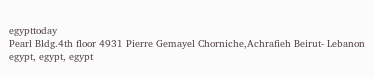egypttoday
Pearl Bldg.4th floor 4931 Pierre Gemayel Chorniche,Achrafieh Beirut- Lebanon
egypt, egypt, egypt